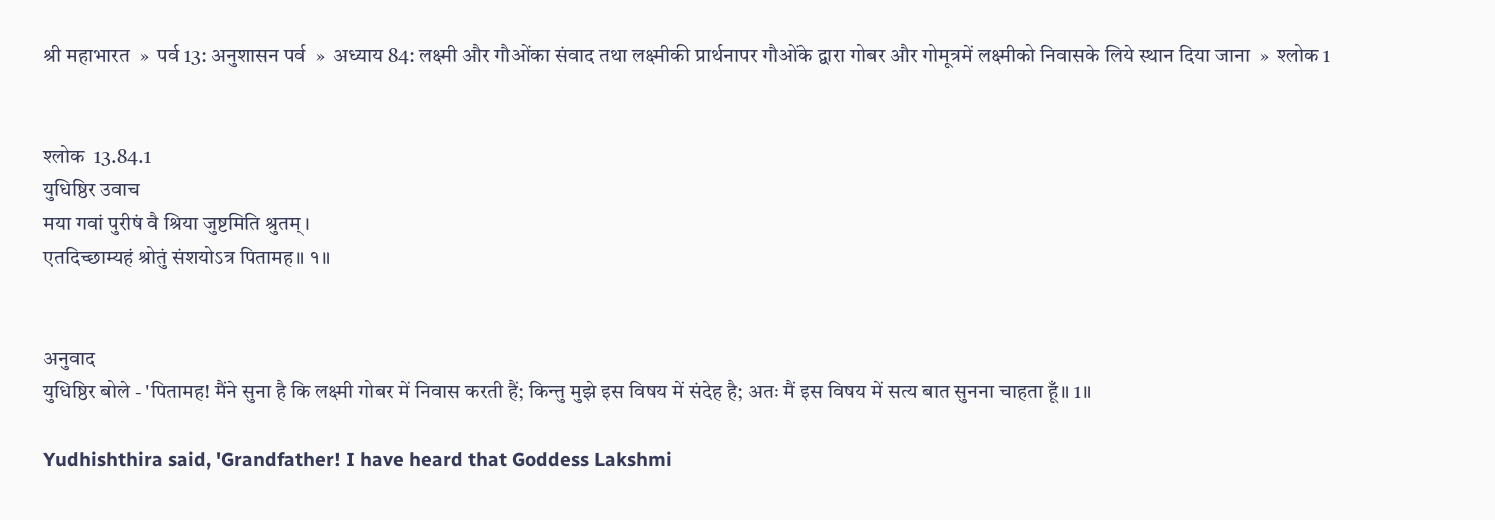श्री महाभारत  »  पर्व 13: अनुशासन पर्व  »  अध्याय 84: लक्ष्मी और गौओंका संवाद तथा लक्ष्मीकी प्रार्थनापर गौओंके द्वारा गोबर और गोमूत्रमें लक्ष्मीको निवासके लिये स्थान दिया जाना  »  श्लोक 1


श्लोक  13.84.1
युधिष्ठिर उवाच
मया गवां पुरीषं वै श्रिया जुष्टमिति श्रुतम्।
एतदिच्छाम्यहं श्रोतुं संशयोऽत्र पितामह॥ १॥


अनुवाद
युधिष्ठिर बोले - 'पितामह! मैंने सुना है कि लक्ष्मी गोबर में निवास करती हैं; किन्तु मुझे इस विषय में संदेह है; अतः मैं इस विषय में सत्य बात सुनना चाहता हूँ॥ 1॥

Yudhishthira said, 'Grandfather! I have heard that Goddess Lakshmi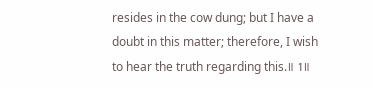resides in the cow dung; but I have a doubt in this matter; therefore, I wish to hear the truth regarding this.॥ 1॥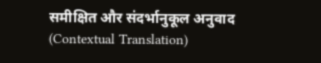समीक्षित और संदर्भानुकूल अनुवाद (Contextual Translation)